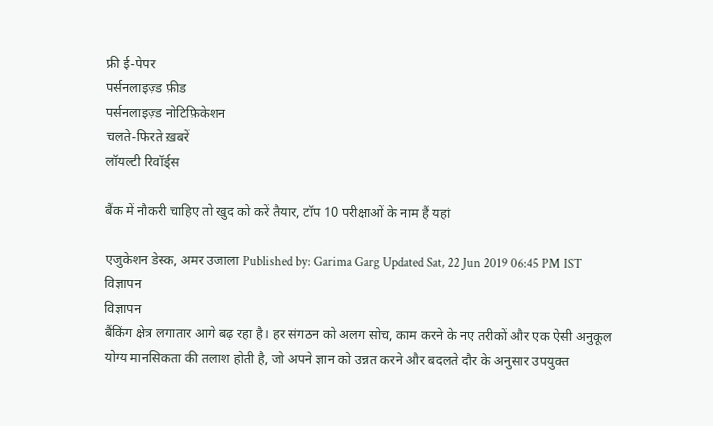फ्री ई-पेपर
पर्सनलाइज़्ड फ़ीड
पर्सनलाइज़्ड नोटिफ़िकेशन
चलते-फिरते ख़बरें
लॉयल्टी रिवॉर्ड्स

बैंक में नौकरी चाहिए तो खुद को करें तैयार, टॉप 10 परीक्षाओं के नाम हैं यहां

एजुकेशन डेस्क, अमर उजाला Published by: Garima Garg Updated Sat, 22 Jun 2019 06:45 PM IST
विज्ञापन
विज्ञापन
बैंकिंग क्षेत्र लगातार आगे बढ़ रहा है। हर संगठन को अलग सोच, काम करने के नए तरीकों और एक ऐसी अनुकूल योग्य मानसिकता की तलाश होती है, जो अपने ज्ञान को उन्नत करने और बदलते दौर के अनुसार उपयुक्त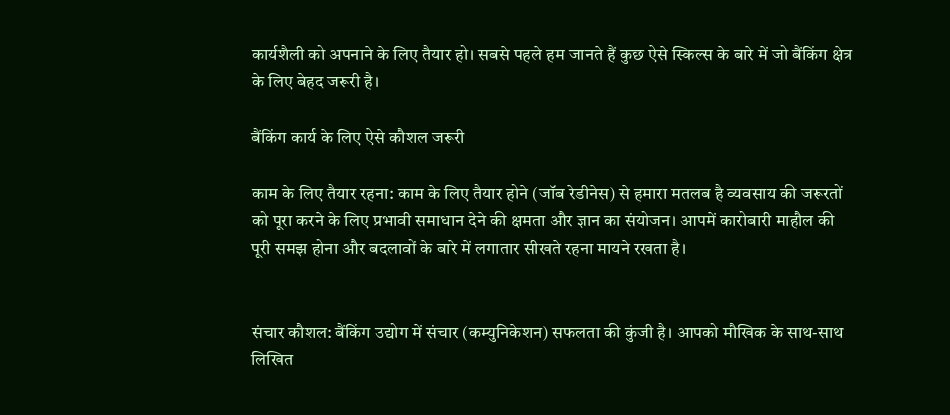कार्यशैली को अपनाने के लिए तैयार हो। सबसे पहले हम जानते हैं कुछ ऐसे स्किल्स के बारे में जो बैंकिंग क्षेत्र के लिए बेहद जरूरी है।

बैंकिंग कार्य के लिए ऐसे कौशल जरूरी

काम के लिए तैयार रहना: काम के लिए तैयार होने (जॉब रेडीनेस) से हमारा मतलब है व्यवसाय की जरूरतों को पूरा करने के लिए प्रभावी समाधान देने की क्षमता और ज्ञान का संयोजन। आपमें कारोबारी माहौल की पूरी समझ होना और बदलावों के बारे में लगातार सीखते रहना मायने रखता है।


संचार कौशल: बैंकिंग उद्योग में संचार (कम्युनिकेशन) सफलता की कुंजी है। आपको मौखिक के साथ-साथ लिखित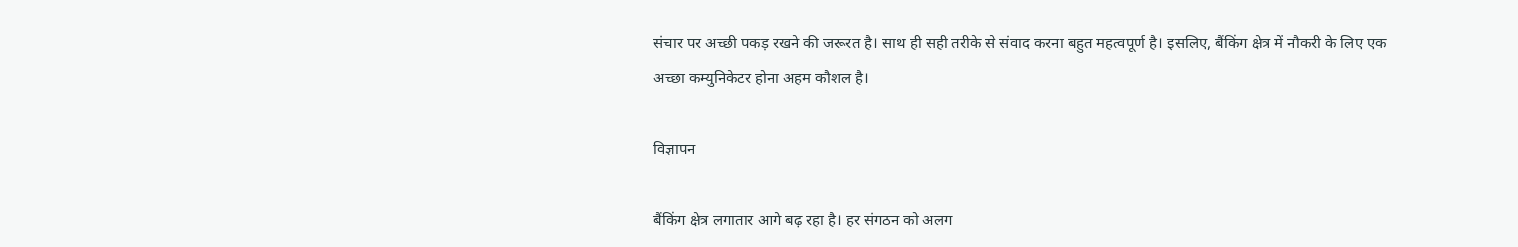संचार पर अच्छी पकड़ रखने की जरूरत है। साथ ही सही तरीके से संवाद करना बहुत महत्वपूर्ण है। इसलिए, बैंकिंग क्षेत्र में नौकरी के लिए एक अच्छा कम्युनिकेटर होना अहम कौशल है।

विज्ञापन

बैंकिंग क्षेत्र लगातार आगे बढ़ रहा है। हर संगठन को अलग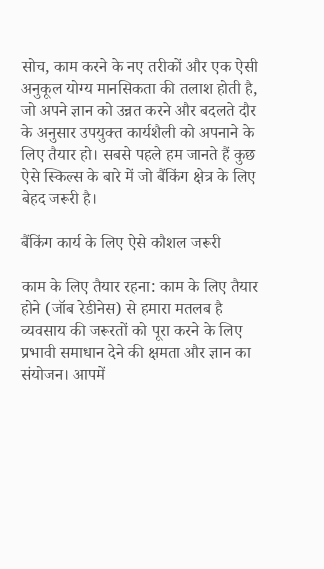सोच, काम करने के नए तरीकों और एक ऐसी अनुकूल योग्य मानसिकता की तलाश होती है, जो अपने ज्ञान को उन्नत करने और बदलते दौर के अनुसार उपयुक्त कार्यशैली को अपनाने के लिए तैयार हो। सबसे पहले हम जानते हैं कुछ ऐसे स्किल्स के बारे में जो बैंकिंग क्षेत्र के लिए बेहद जरूरी है।

बैंकिंग कार्य के लिए ऐसे कौशल जरूरी

काम के लिए तैयार रहना: काम के लिए तैयार होने (जॉब रेडीनेस) से हमारा मतलब है व्यवसाय की जरूरतों को पूरा करने के लिए प्रभावी समाधान देने की क्षमता और ज्ञान का संयोजन। आपमें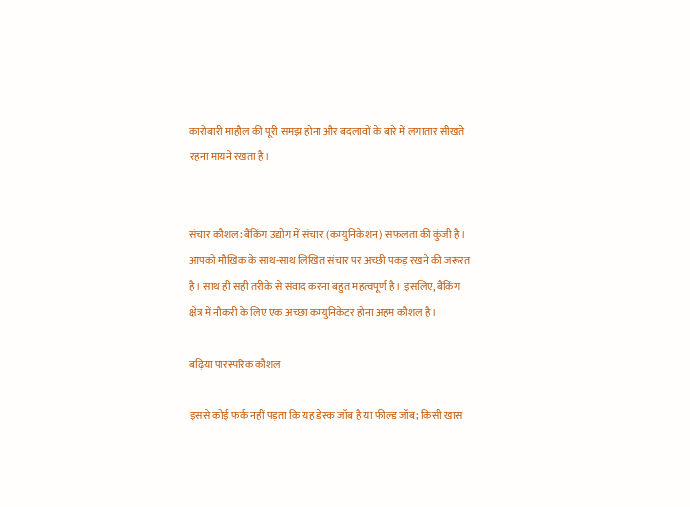कारोबारी माहौल की पूरी समझ होना और बदलावों के बारे में लगातार सीखते रहना मायने रखता है।


संचार कौशल: बैंकिंग उद्योग में संचार (कम्युनिकेशन) सफलता की कुंजी है। आपको मौखिक के साथ-साथ लिखित संचार पर अच्छी पकड़ रखने की जरूरत है। साथ ही सही तरीके से संवाद करना बहुत महत्वपूर्ण है। इसलिए, बैंकिंग क्षेत्र में नौकरी के लिए एक अच्छा कम्युनिकेटर होना अहम कौशल है।

बढ़िया पारस्परिक कौशल

इससे कोई फर्क नहीं पड़ता कि यह डेस्क जॉब है या फील्ड जॉब; किसी खास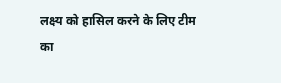लक्ष्य को हासिल करने के लिए टीम का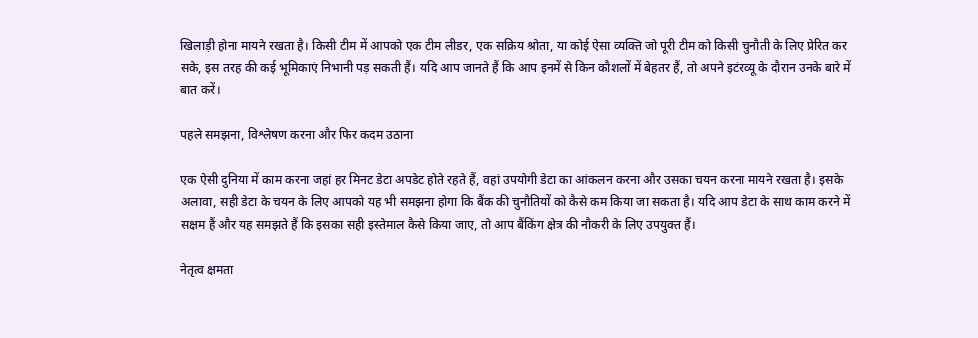खिलाड़ी होना मायने रखता है। किसी टीम में आपको एक टीम लीडर, एक सक्रिय श्रोता, या कोई ऐसा व्यक्ति जो पूरी टीम को किसी चुनौती के लिए प्रेरित कर सके, इस तरह की कई भूमिकाएं निभानी पड़ सकती हैं। यदि आप जानते हैं कि आप इनमें से किन कौशलों में बेहतर हैं, तो अपने इटंरव्यू के दौरान उनके बारे में बात करें।

पहले समझना, विश्लेषण करना और फिर कदम उठाना

एक ऐसी दुनिया में काम करना जहां हर मिनट डेटा अपडेट होते रहते हैं, वहां उपयोगी डेटा का आंकलन करना और उसका चयन करना मायने रखता है। इसके अलावा, सही डेटा के चयन के लिए आपको यह भी समझना होगा कि बैंक की चुनौतियों को कैसे कम किया जा सकता है। यदि आप डेटा के साथ काम करने में सक्षम हैं और यह समझते हैं कि इसका सही इस्तेमाल कैसे किया जाए, तो आप बैंकिंग क्षेत्र की नौकरी के लिए उपयुक्त हैं।

नेतृत्व क्षमता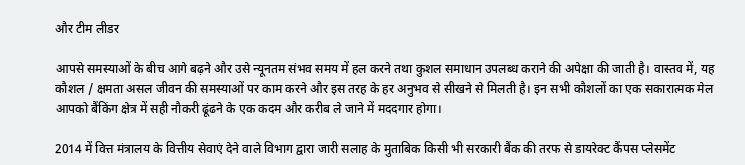और टीम लीडर

आपसे समस्याओं के बीच आगे बढ़ने और उसे न्यूनतम संभव समय में हल करने तथा कुशल समाधान उपलब्ध कराने की अपेक्षा की जाती है। वास्तव में, यह कौशल / क्षमता असल जीवन की समस्याओं पर काम करने और इस तरह के हर अनुभव से सीखने से मिलती है। इन सभी कौशलों का एक सकारात्मक मेल आपको बैंकिंग क्षेत्र में सही नौकरी ढूंढने के एक कदम और करीब ले जाने में मददगार होगा।

2014 में वित्त मंत्रालय के वित्तीय सेवाएं देने वाले विभाग द्वारा जारी सलाह के मुताबिक किसी भी सरकारी बैंक की तरफ से डायरेक्ट कैंपस प्लेसमेंट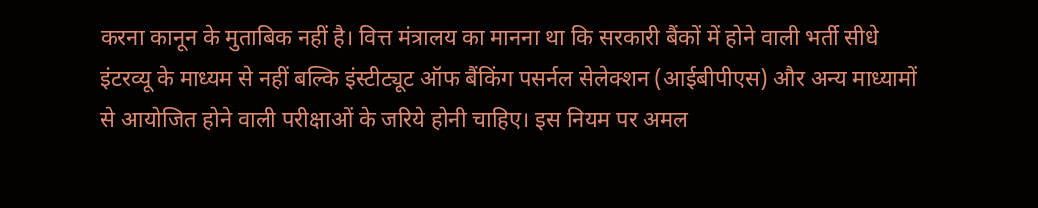करना कानून के मुताबिक नहीं है। वित्त मंत्रालय का मानना था कि सरकारी बैंकों में होने वाली भर्ती सीधे इंटरव्यू के माध्यम से नहीं बल्कि इंस्टीट्यूट ऑफ बैंकिंग पसर्नल सेलेक्शन (आईबीपीएस) और अन्य माध्यामों से आयोजित होने वाली परीक्षाओं के जरिये होनी चाहिए। इस नियम पर अमल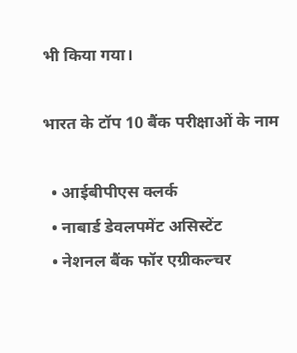भी किया गया।

भारत के टॉप 10 बैंक परीक्षाओं के नाम

  • आईबीपीएस क्लर्क
  • नाबार्ड डेवलपमेंट असिस्टेंट
  • नेशनल बैंक फॉर एग्रीकल्चर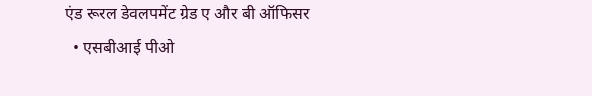एंड रूरल डेवलपमेंट ग्रेड ए और बी ऑफिसर
  • एसबीआई पीओ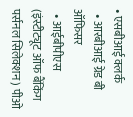• एसबीआई क्लर्क
  • आरबीआई ग्रेड बी ऑफिसर
  • आईबीपीएस (इंस्टीट्यूट ऑफ बैंकिंग पर्सनल सिलेक्शन) पीओ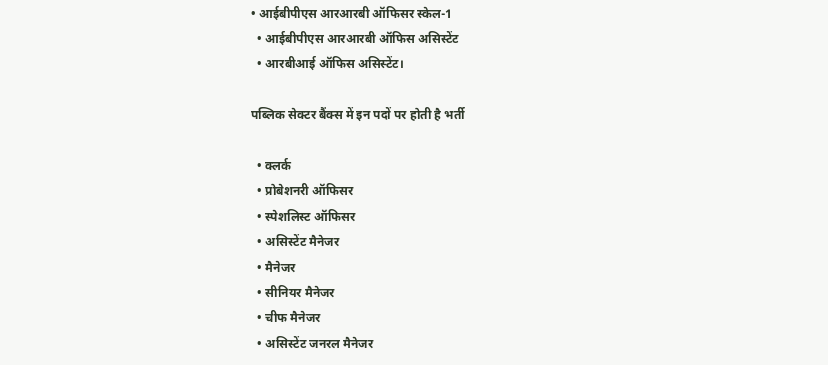• आईबीपीएस आरआरबी ऑफिसर स्केल-1
  • आईबीपीएस आरआरबी ऑफिस असिस्टेंट
  • आरबीआई ऑफिस असिस्टेंट।

पब्लिक सेक्टर बैंक्स में इन पदों पर होती है भर्ती

  • क्लर्क
  • प्रोबेशनरी ऑफिसर
  • स्पेशलिस्ट ऑफिसर
  • असिस्टेंट मैनेजर
  • मैनेजर
  • सीनियर मैनेजर
  • चीफ मैनेजर
  • असिस्टेंट जनरल मैनेजर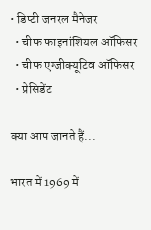• डिप्टी जनरल मैनेजर
  • चीफ फाइनांशियल ऑफिसर
  • चीफ एग्जीक्यूटिव ऑफिसर
  • प्रेसिडेंट

क्या आप जानते हैं...

भारत में 1969 में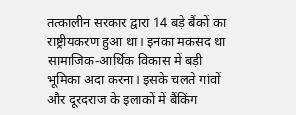तत्कालीन सरकार द्वारा 14 बड़े बैंकों का राष्ट्रीयकरण हुआ था। इनका मकसद था सामाजिक-आर्थिक विकास में बड़ी भूमिका अदा करना। इसके चलते गांवों और दूरदराज के इलाकों में बैंकिंग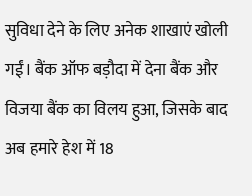सुविधा देने के लिए अनेक शाखाएं खोली गईं। बैंक ऑफ बड़ौदा में देना बैंक और विजया बैंक का विलय हुआ, जिसके बाद अब हमारे हेश में 18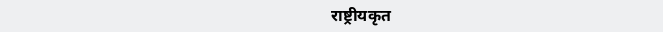राष्ट्रीयकृत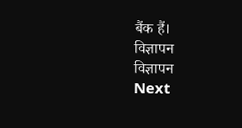बैंक हैं।
विज्ञापन
विज्ञापन
Next